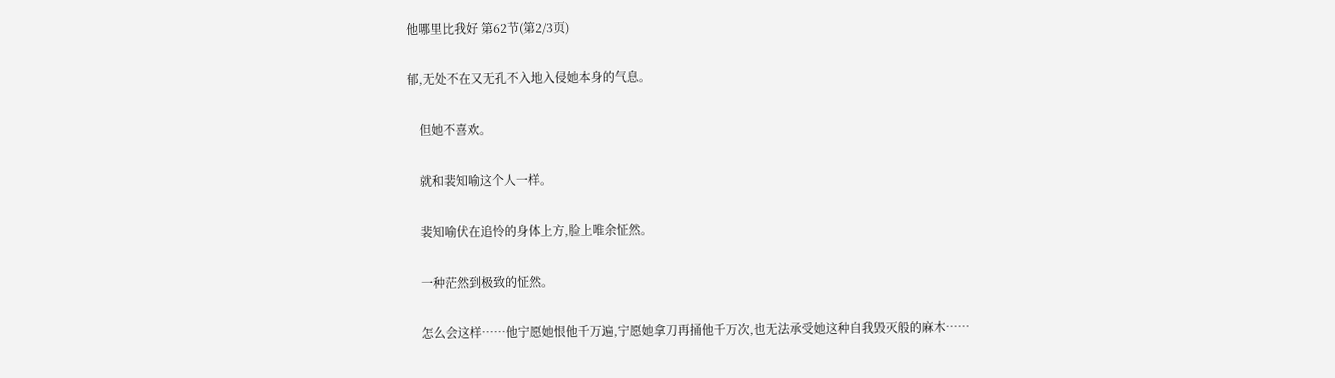他哪里比我好 第62节(第2/3页)

郁,无处不在又无孔不入地入侵她本身的气息。

    但她不喜欢。

    就和裴知喻这个人一样。

    裴知喻伏在追怜的身体上方,脸上唯余怔然。

    一种茫然到极致的怔然。

    怎么会这样……他宁愿她恨他千万遍,宁愿她拿刀再捅他千万次,也无法承受她这种自我毁灭般的麻木……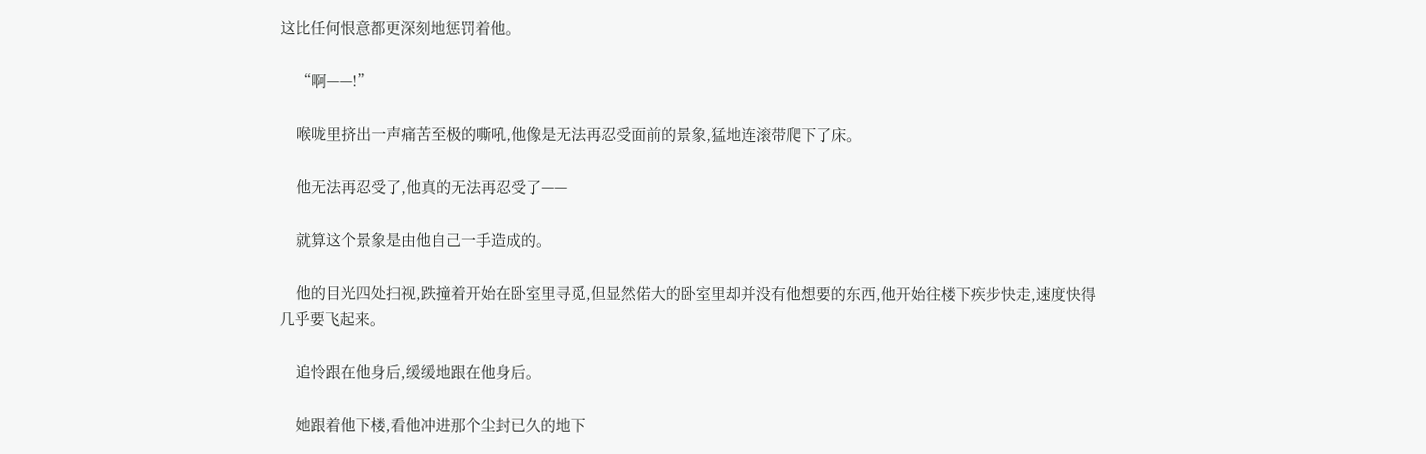这比任何恨意都更深刻地惩罚着他。

    “啊——!”

    喉咙里挤出一声痛苦至极的嘶吼,他像是无法再忍受面前的景象,猛地连滚带爬下了床。

    他无法再忍受了,他真的无法再忍受了——

    就算这个景象是由他自己一手造成的。

    他的目光四处扫视,跌撞着开始在卧室里寻觅,但显然偌大的卧室里却并没有他想要的东西,他开始往楼下疾步快走,速度快得几乎要飞起来。

    追怜跟在他身后,缓缓地跟在他身后。

    她跟着他下楼,看他冲进那个尘封已久的地下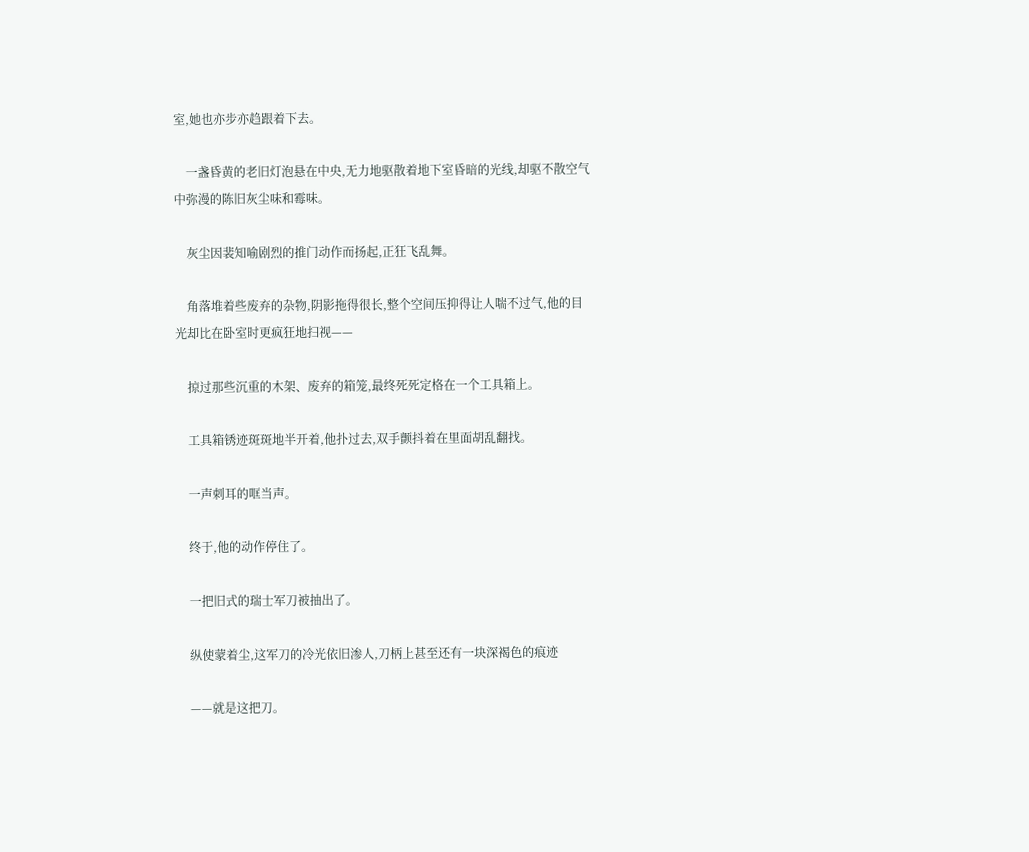室,她也亦步亦趋跟着下去。

    一盏昏黄的老旧灯泡悬在中央,无力地驱散着地下室昏暗的光线,却驱不散空气中弥漫的陈旧灰尘味和霉味。

    灰尘因裴知喻剧烈的推门动作而扬起,正狂飞乱舞。

    角落堆着些废弃的杂物,阴影拖得很长,整个空间压抑得让人喘不过气,他的目光却比在卧室时更疯狂地扫视——

    掠过那些沉重的木架、废弃的箱笼,最终死死定格在一个工具箱上。

    工具箱锈迹斑斑地半开着,他扑过去,双手颤抖着在里面胡乱翻找。

    一声刺耳的哐当声。

    终于,他的动作停住了。

    一把旧式的瑞士军刀被抽出了。

    纵使蒙着尘,这军刀的冷光依旧渗人,刀柄上甚至还有一块深褐色的痕迹

    ——就是这把刀。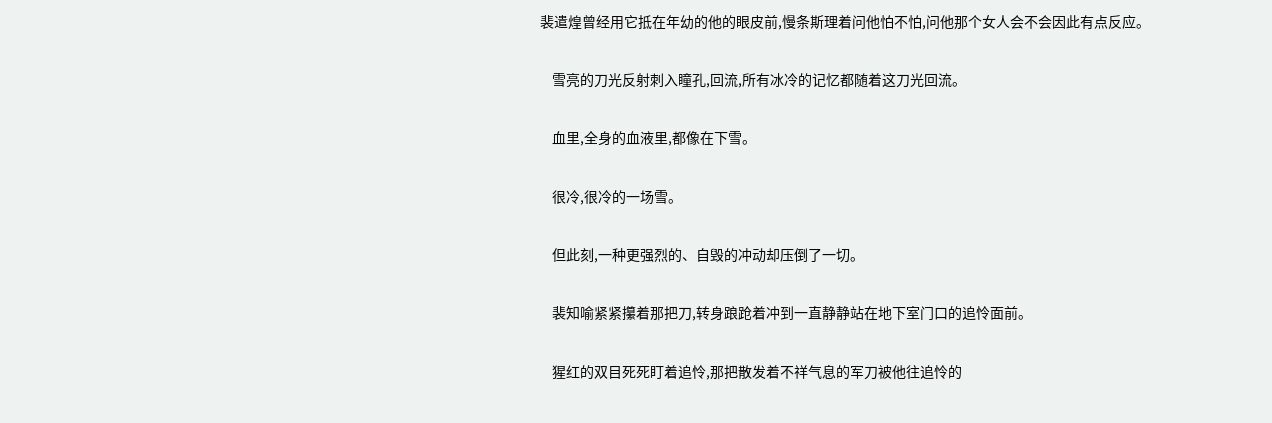裴遣煌曾经用它抵在年幼的他的眼皮前,慢条斯理着问他怕不怕,问他那个女人会不会因此有点反应。

    雪亮的刀光反射刺入瞳孔,回流,所有冰冷的记忆都随着这刀光回流。

    血里,全身的血液里,都像在下雪。

    很冷,很冷的一场雪。

    但此刻,一种更强烈的、自毁的冲动却压倒了一切。

    裴知喻紧紧攥着那把刀,转身踉跄着冲到一直静静站在地下室门口的追怜面前。

    猩红的双目死死盯着追怜,那把散发着不祥气息的军刀被他往追怜的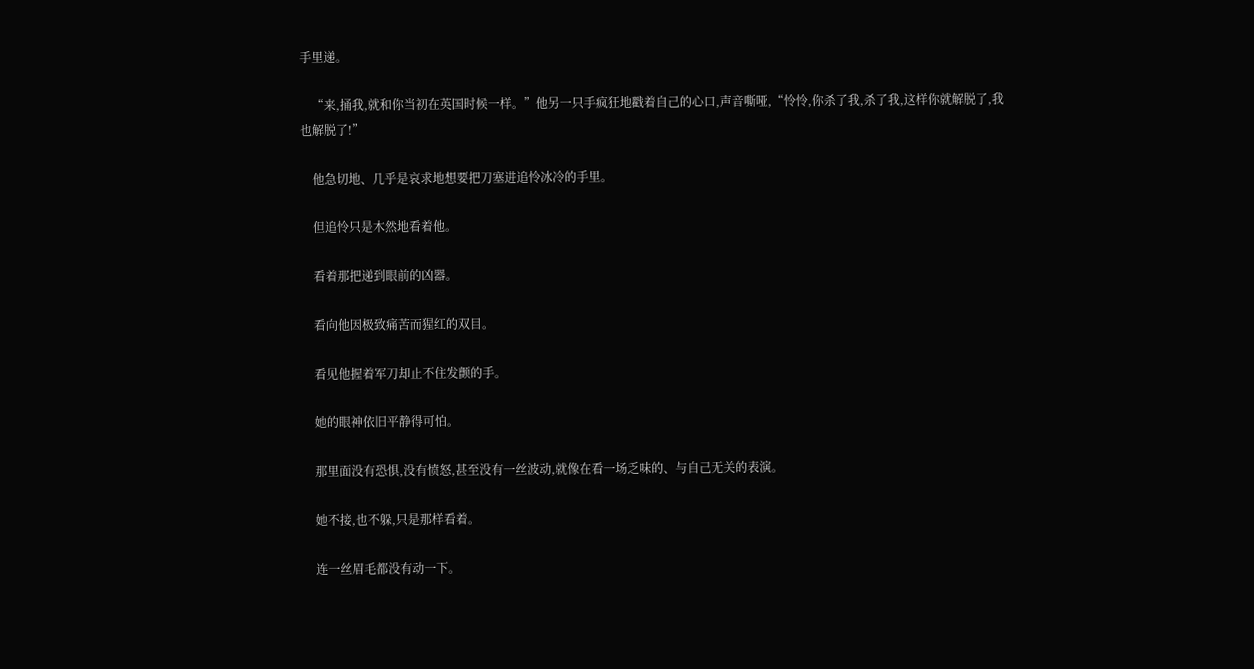手里递。

    “来,捅我,就和你当初在英国时候一样。”他另一只手疯狂地戳着自己的心口,声音嘶哑,“怜怜,你杀了我,杀了我,这样你就解脱了,我也解脱了!”

    他急切地、几乎是哀求地想要把刀塞进追怜冰冷的手里。

    但追怜只是木然地看着他。

    看着那把递到眼前的凶器。

    看向他因极致痛苦而猩红的双目。

    看见他握着军刀却止不住发颤的手。

    她的眼神依旧平静得可怕。

    那里面没有恐惧,没有愤怒,甚至没有一丝波动,就像在看一场乏味的、与自己无关的表演。

    她不接,也不躲,只是那样看着。

    连一丝眉毛都没有动一下。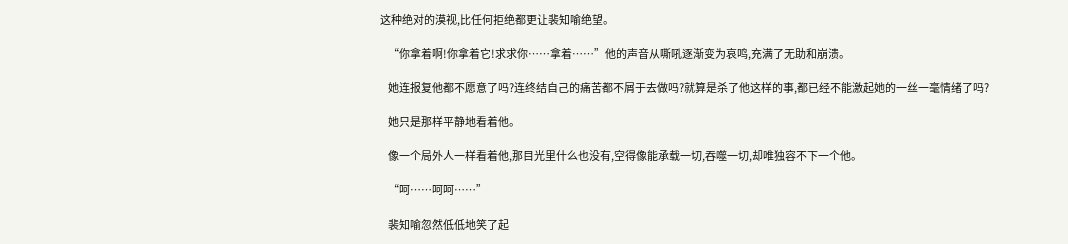这种绝对的漠视,比任何拒绝都更让裴知喻绝望。

    “你拿着啊!你拿着它!求求你……拿着……”他的声音从嘶吼逐渐变为哀鸣,充满了无助和崩溃。

    她连报复他都不愿意了吗?连终结自己的痛苦都不屑于去做吗?就算是杀了他这样的事,都已经不能激起她的一丝一毫情绪了吗?

    她只是那样平静地看着他。

    像一个局外人一样看着他,那目光里什么也没有,空得像能承载一切,吞噬一切,却唯独容不下一个他。

    “呵……呵呵……”

    裴知喻忽然低低地笑了起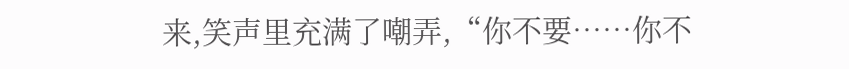来,笑声里充满了嘲弄,“你不要……你不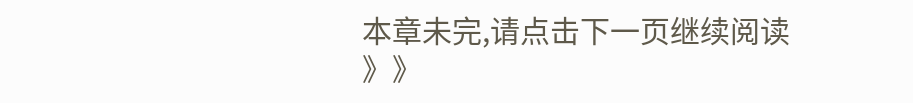本章未完,请点击下一页继续阅读 》》